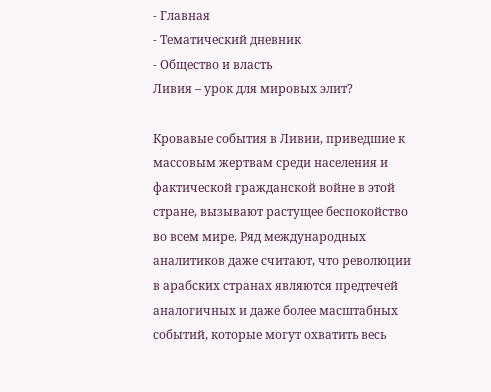- Главная
- Тематический дневник
- Общество и власть
Ливия – урок для мировых элит?

Кровавые события в Ливии, приведшие к массовым жертвам среди населения и фактической гражданской войне в этой стране, вызывают растущее беспокойство во всем мире. Ряд международных аналитиков даже считают, что революции в арабских странах являются предтечей аналогичных и даже более масштабных событий, которые могут охватить весь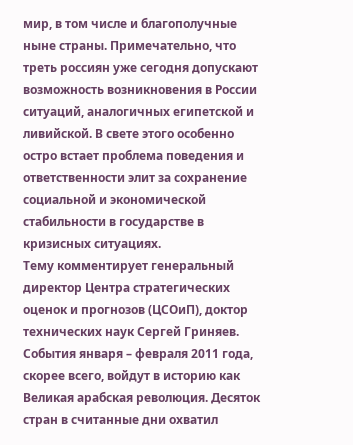мир, в том числе и благополучные ныне страны. Примечательно, что треть россиян уже сегодня допускают возможность возникновения в России ситуаций, аналогичных египетской и ливийской. В свете этого особенно остро встает проблема поведения и ответственности элит за сохранение социальной и экономической стабильности в государстве в кризисных ситуациях.
Тему комментирует генеральный директор Центра стратегических оценок и прогнозов (ЦСОиП), доктор технических наук Сергей Гриняев.
События января – февраля 2011 года, скорее всего, войдут в историю как Великая арабская революция. Десяток стран в считанные дни охватил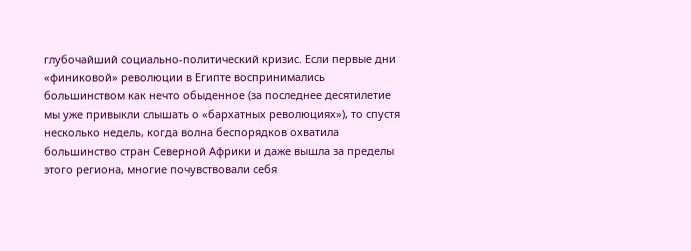глубочайший социально-политический кризис. Если первые дни «финиковой» революции в Египте воспринимались большинством как нечто обыденное (за последнее десятилетие мы уже привыкли слышать о «бархатных революциях»), то спустя несколько недель, когда волна беспорядков охватила большинство стран Северной Африки и даже вышла за пределы этого региона, многие почувствовали себя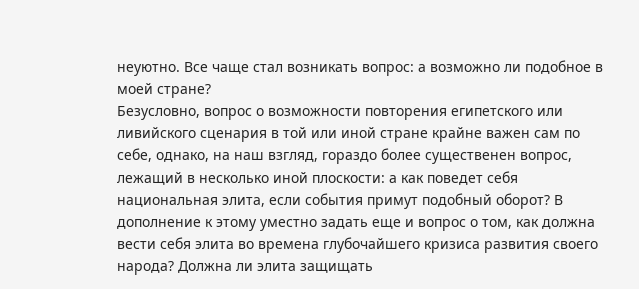неуютно. Все чаще стал возникать вопрос: а возможно ли подобное в моей стране?
Безусловно, вопрос о возможности повторения египетского или ливийского сценария в той или иной стране крайне важен сам по себе, однако, на наш взгляд, гораздо более существенен вопрос, лежащий в несколько иной плоскости: а как поведет себя национальная элита, если события примут подобный оборот? В дополнение к этому уместно задать еще и вопрос о том, как должна вести себя элита во времена глубочайшего кризиса развития своего народа? Должна ли элита защищать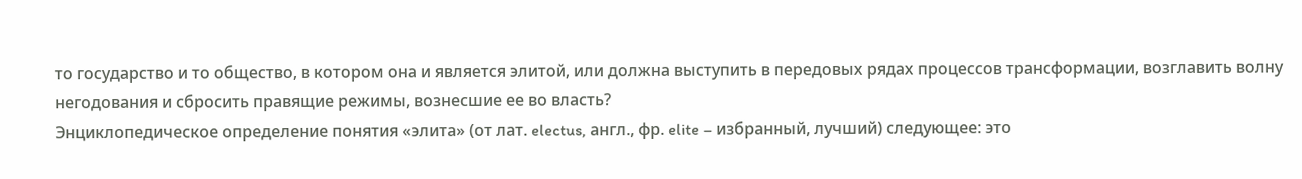то государство и то общество, в котором она и является элитой, или должна выступить в передовых рядах процессов трансформации, возглавить волну негодования и сбросить правящие режимы, вознесшие ее во власть?
Энциклопедическое определение понятия «элита» (от лат. electus, англ., фр. elite – избранный, лучший) следующее: это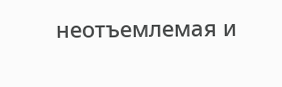неотъемлемая и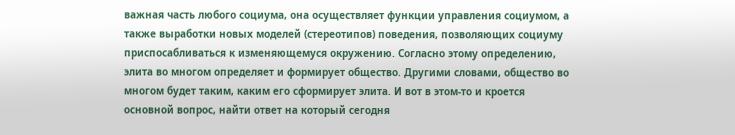важная часть любого социума, она осуществляет функции управления социумом, а также выработки новых моделей (стереотипов) поведения, позволяющих социуму приспосабливаться к изменяющемуся окружению. Согласно этому определению, элита во многом определяет и формирует общество. Другими словами, общество во многом будет таким, каким его сформирует элита. И вот в этом-то и кроется основной вопрос, найти ответ на который сегодня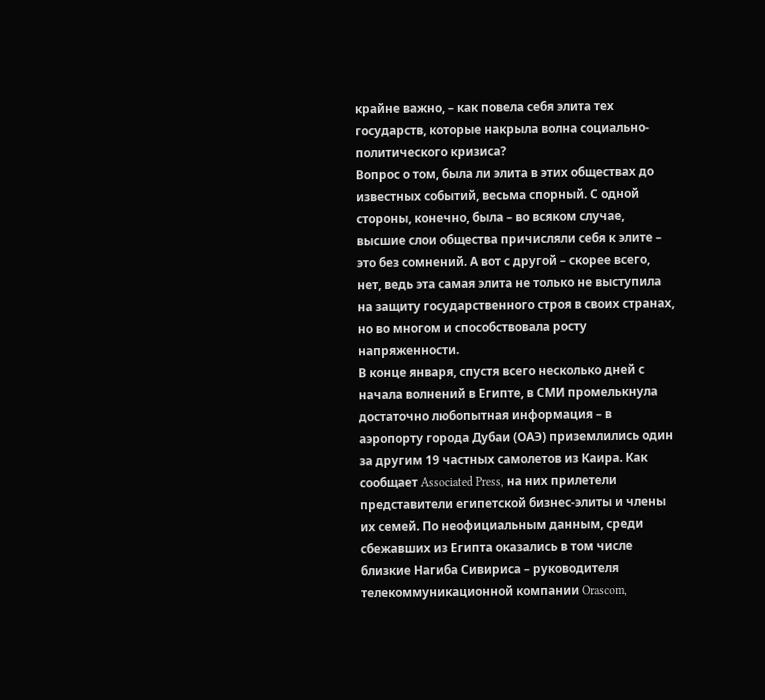крайне важно, – как повела себя элита тех государств, которые накрыла волна социально-политического кризиса?
Вопрос о том, была ли элита в этих обществах до известных событий, весьма спорный. С одной стороны, конечно, была – во всяком случае, высшие слои общества причисляли себя к элите – это без сомнений. А вот с другой – скорее всего, нет, ведь эта самая элита не только не выступила на защиту государственного строя в своих странах, но во многом и способствовала росту напряженности.
В конце января, спустя всего несколько дней с начала волнений в Египте, в СМИ промелькнула достаточно любопытная информация – в аэропорту города Дубаи (ОАЭ) приземлились один за другим 19 частных самолетов из Каира. Как сообщает Associated Press, на них прилетели представители египетской бизнес-элиты и члены их семей. По неофициальным данным, среди сбежавших из Египта оказались в том числе близкие Нагиба Сивириса – руководителя телекоммуникационной компании Orascom,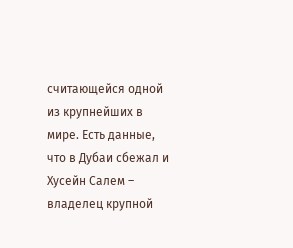считающейся одной из крупнейших в мире. Есть данные, что в Дубаи сбежал и Хусейн Салем – владелец крупной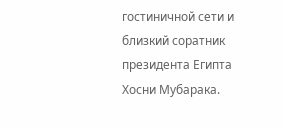гостиничной сети и близкий соратник президента Египта Хосни Мубарака.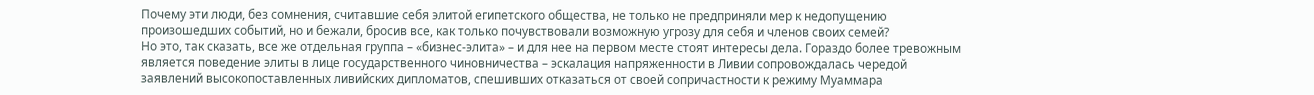Почему эти люди, без сомнения, считавшие себя элитой египетского общества, не только не предприняли мер к недопущению произошедших событий, но и бежали, бросив все, как только почувствовали возможную угрозу для себя и членов своих семей?
Но это, так сказать, все же отдельная группа – «бизнес-элита» – и для нее на первом месте стоят интересы дела. Гораздо более тревожным является поведение элиты в лице государственного чиновничества – эскалация напряженности в Ливии сопровождалась чередой заявлений высокопоставленных ливийских дипломатов, спешивших отказаться от своей сопричастности к режиму Муаммара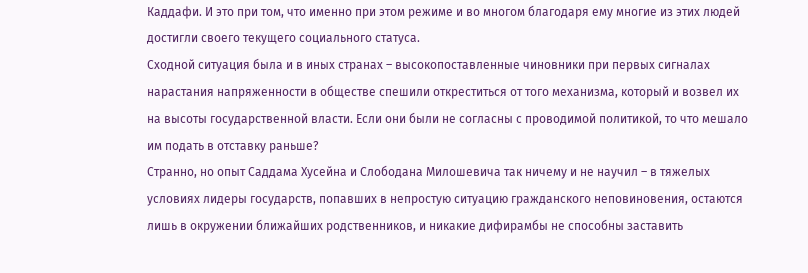Каддафи. И это при том, что именно при этом режиме и во многом благодаря ему многие из этих людей достигли своего текущего социального статуса.
Сходной ситуация была и в иных странах – высокопоставленные чиновники при первых сигналах нарастания напряженности в обществе спешили откреститься от того механизма, который и возвел их на высоты государственной власти. Если они были не согласны с проводимой политикой, то что мешало им подать в отставку раньше?
Странно, но опыт Саддама Хусейна и Слободана Милошевича так ничему и не научил – в тяжелых условиях лидеры государств, попавших в непростую ситуацию гражданского неповиновения, остаются лишь в окружении ближайших родственников, и никакие дифирамбы не способны заставить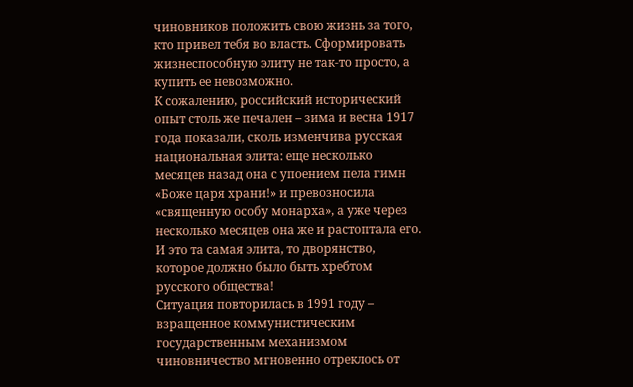чиновников положить свою жизнь за того, кто привел тебя во власть. Сформировать жизнеспособную элиту не так-то просто, а купить ее невозможно.
К сожалению, российский исторический опыт столь же печален – зима и весна 1917 года показали, сколь изменчива русская национальная элита: еще несколько месяцев назад она с упоением пела гимн «Боже царя храни!» и превозносила «священную особу монарха», а уже через несколько месяцев она же и растоптала его. И это та самая элита, то дворянство, которое должно было быть хребтом русского общества!
Ситуация повторилась в 1991 году – взращенное коммунистическим государственным механизмом чиновничество мгновенно отреклось от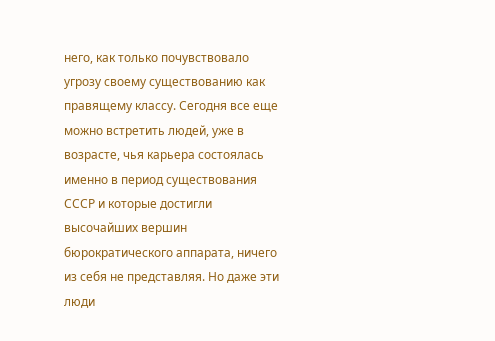него, как только почувствовало угрозу своему существованию как правящему классу. Сегодня все еще можно встретить людей, уже в возрасте, чья карьера состоялась именно в период существования СССР и которые достигли высочайших вершин бюрократического аппарата, ничего из себя не представляя. Но даже эти люди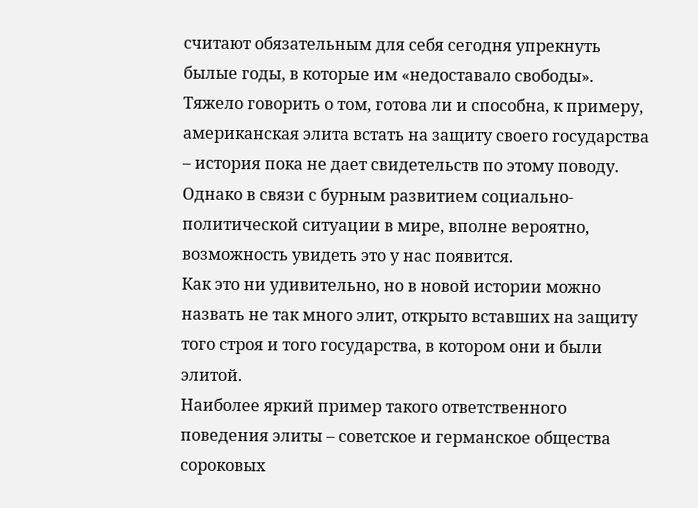считают обязательным для себя сегодня упрекнуть былые годы, в которые им «недоставало свободы».
Тяжело говорить о том, готова ли и способна, к примеру, американская элита встать на защиту своего государства – история пока не дает свидетельств по этому поводу. Однако в связи с бурным развитием социально-политической ситуации в мире, вполне вероятно, возможность увидеть это у нас появится.
Как это ни удивительно, но в новой истории можно назвать не так много элит, открыто вставших на защиту того строя и того государства, в котором они и были элитой.
Наиболее яркий пример такого ответственного поведения элиты – советское и германское общества сороковых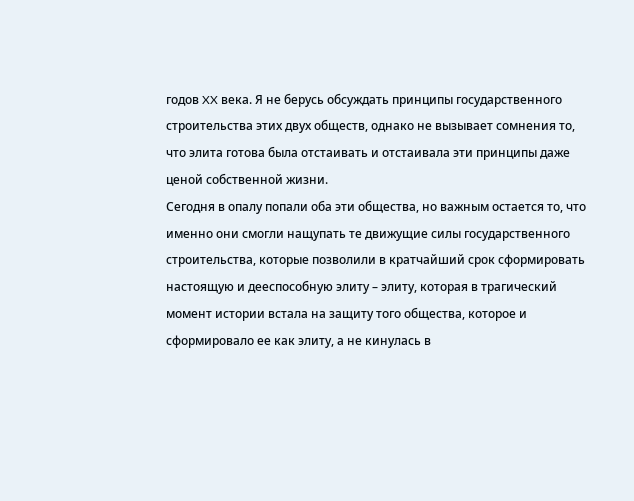годов XX века. Я не берусь обсуждать принципы государственного строительства этих двух обществ, однако не вызывает сомнения то, что элита готова была отстаивать и отстаивала эти принципы даже ценой собственной жизни.
Сегодня в опалу попали оба эти общества, но важным остается то, что именно они смогли нащупать те движущие силы государственного строительства, которые позволили в кратчайший срок сформировать настоящую и дееспособную элиту – элиту, которая в трагический момент истории встала на защиту того общества, которое и сформировало ее как элиту, а не кинулась в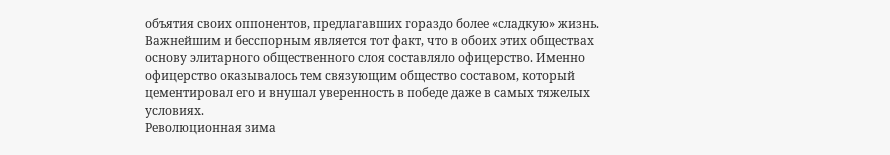объятия своих оппонентов, предлагавших гораздо более «сладкую» жизнь. Важнейшим и бесспорным является тот факт, что в обоих этих обществах основу элитарного общественного слоя составляло офицерство. Именно офицерство оказывалось тем связующим общество составом, который цементировал его и внушал уверенность в победе даже в самых тяжелых условиях.
Революционная зима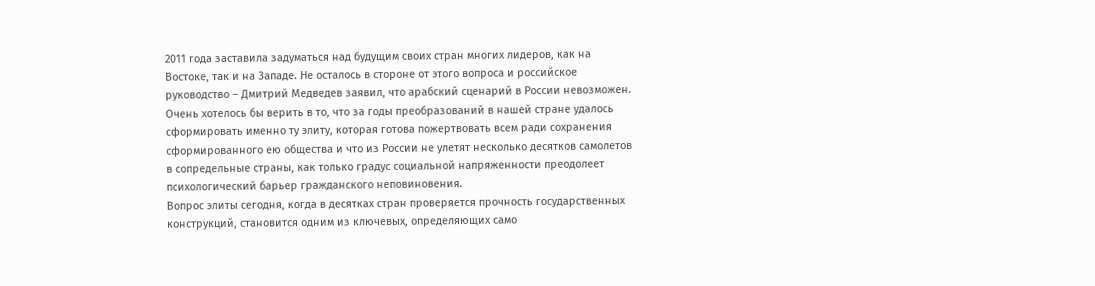2011 года заставила задуматься над будущим своих стран многих лидеров, как на Востоке, так и на Западе. Не осталось в стороне от этого вопроса и российское руководство – Дмитрий Медведев заявил, что арабский сценарий в России невозможен. Очень хотелось бы верить в то, что за годы преобразований в нашей стране удалось сформировать именно ту элиту, которая готова пожертвовать всем ради сохранения сформированного ею общества и что из России не улетят несколько десятков самолетов в сопредельные страны, как только градус социальной напряженности преодолеет психологический барьер гражданского неповиновения.
Вопрос элиты сегодня, когда в десятках стран проверяется прочность государственных конструкций, становится одним из ключевых, определяющих само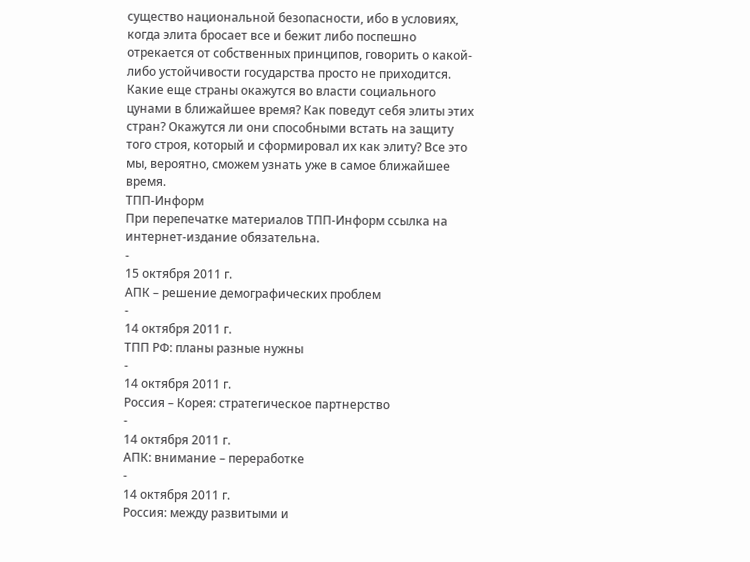существо национальной безопасности, ибо в условиях, когда элита бросает все и бежит либо поспешно отрекается от собственных принципов, говорить о какой-либо устойчивости государства просто не приходится.
Какие еще страны окажутся во власти социального цунами в ближайшее время? Как поведут себя элиты этих стран? Окажутся ли они способными встать на защиту того строя, который и сформировал их как элиту? Все это мы, вероятно, сможем узнать уже в самое ближайшее время.
ТПП-Информ
При перепечатке материалов ТПП-Информ ссылка на интернет-издание обязательна.
-
15 октября 2011 г.
АПК – решение демографических проблем
-
14 октября 2011 г.
ТПП РФ: планы разные нужны
-
14 октября 2011 г.
Россия – Корея: стратегическое партнерство
-
14 октября 2011 г.
АПК: внимание – переработке
-
14 октября 2011 г.
Россия: между развитыми и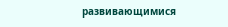развивающимися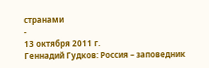странами
-
13 октября 2011 г.
Геннадий Гудков: Россия – заповедник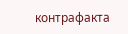контрафакта